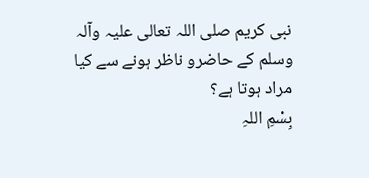نبی کریم صلی اللہ تعالی علیہ وآلہ وسلم کے حاضرو ناظر ہونے سے کیا مراد ہوتا ہے؟
بِسْمِ اللہِ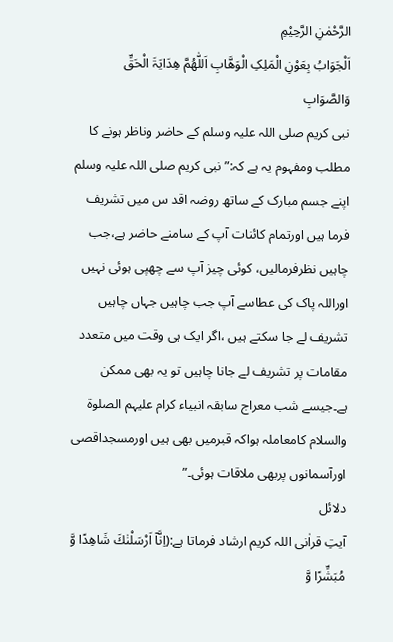الرَّحْمٰنِ الرَّحِيْمِ
اَلْجَوَابُ بِعَوْنِ الْمَلِکِ الْوَھَّابِ اَللّٰھُمَّ ھِدَایَۃَ الْحَقِّ وَالصَّوَابِ
نبی کریم صلی اللہ علیہ وسلم کے حاضر وناظر ہونے کا مطلب ومفہوم یہ ہے کہ:” نبی کریم صلی اللہ علیہ وسلم اپنے جسم مبارک کے ساتھ روضہ اقد س میں تشریف فرما ہیں اورتمام کائنات آپ کے سامنے حاضر ہے،جب چاہیں نظرفرمالیں، کوئی چیز آپ سے چھپی ہوئی نہیں اوراللہ پاک کی عطاسے آپ جب چاہیں جہاں چاہیں تشریف لے جا سکتے ہیں ،اگر ایک ہی وقت میں متعدد مقامات پر تشریف لے جانا چاہیں تو یہ بھی ممکن ہے۔جیسے شب معراج سابقہ انبیاء کرام علیہم الصلوۃ والسلام کامعاملہ ہواکہ قبرمیں بھی ہیں اورمسجداقصی اورآسمانوں پربھی ملاقات ہوئی۔”
دلائل
آیتِ قراٰنی اللہ کریم ارشاد فرماتا ہے:(اِنَّاۤ اَرْسَلْنٰكَ شَاهِدًا وَّ مُبَشِّرًا وَّ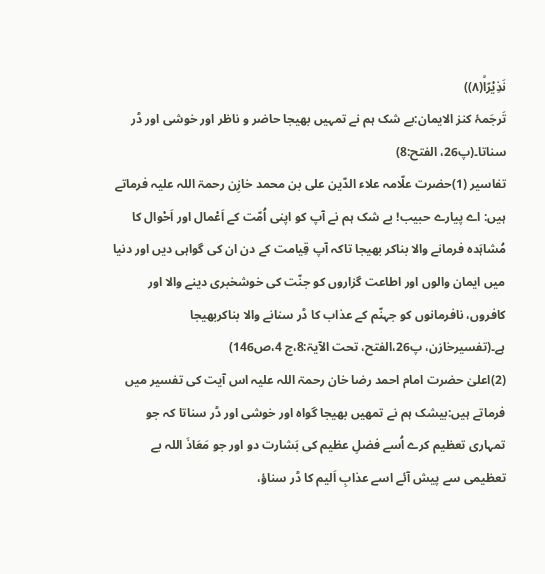نَذِیْرًاۙ(۸))
تَرجَمۂ کنز الایمان:بے شک ہم نے تمہیں بھیجا حاضر و ناظر اور خوشی اور ڈر سناتا۔(پ26، الفتح:8)
تفاسیر (1)حضرت علّامہ علاء الدّين علی بن محمد خازِن رحمۃ اللہ علیہ فرماتے ہیں: اے پیارے حبیب! بے شک ہم نے آپ کو اپنی اُمّت کے اَعْمال اور اَحْوال کا مُشاہَدہ فرمانے والا بناکر بھیجا تاکہ آپ قِیامت کے دن ان کی گواہی دیں اور دنیا میں ایمان والوں اور اطاعت گزاروں کو جنّت کی خوشخبری دینے والا اور کافروں، نافرمانوں کو جہنّم کے عذاب کا ڈر سنانے والا بناکربھیجا ہے۔(تفسیرخازن، پ26،الفتح، تحت الآیۃ:8،ج 4،ص146)
(2)اعلیٰ حضرت امام احمد رضا خان رحمۃ اللہ علیہ اس آیت کی تفسیر میں فرماتے ہیں:بیشک ہم نے تمھیں بھیجا گواہ اور خوشی اور ڈر سناتا کہ جو تمہاری تعظیم کرے اُسے فضلِ عظیم کی بَشارت دو اور جو مَعَاذَ اللہ بے تعظیمی سے پیش آئے اسے عذابِ اَلیم کا ڈر سناؤ،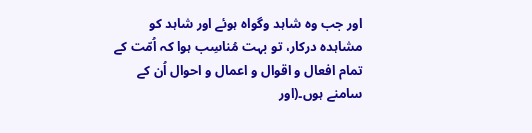اور جب وہ شاہد وگواہ ہوئے اور شاہد کو مشاہدہ درکار، تو بہت مُناسِب ہوا کہ اُمّت کے تمام افعال و اقوال و اعمال و احوال اُن کے سامنے ہوں۔(اور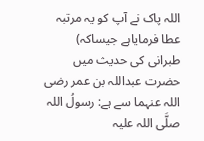اللہ پاک نے آپ کو یہ مرتبہ عطا فرمایاہے جیساکہ) طبرانی کی حدیث میں حضرت عبداللہ بن عمر رضی اللہ عنہما سے ہے: رسولُ اللہ صلَّی اللہ علیہ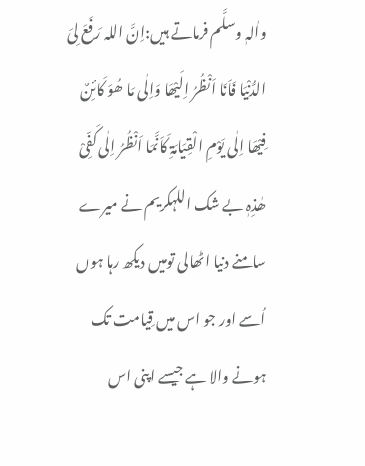واٰلہٖ وسلَّم فرماتے ہیں:اِنَّ اللہ رَفَعَ لِیَ الدُّنْیَا فَاَنَا اَنْظُرُ اِلَیْھَا وَاِلٰی مَا ھُوَ کَائِنٌ فِیْھَا اِلٰی یَوْمِ الْقِیَامَۃِ کَاَنَّمَا اَنْظُرُ اِلٰی کَفِّیْ ھٰذِہٖ بے شک اللہکریم نے میرے سامنے دنیا اٹھالی تومیں دیکھ رہا ہوں اُسے اور جو اس میں قِیامت تک ہونے والا ہے جیسے اپنی اس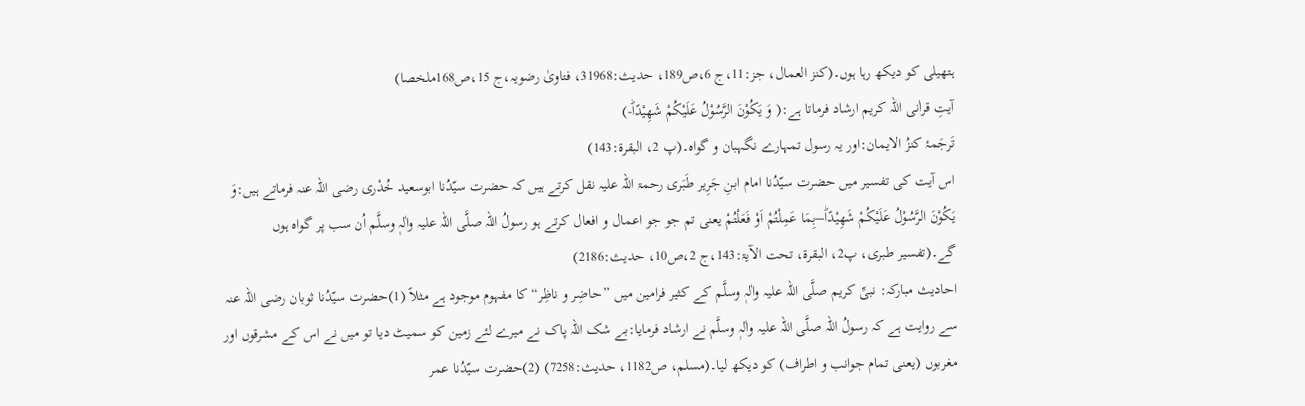ہتھیلی کو دیکھ رہا ہوں۔(کنز العمال، جز:11،ج 6،ص189، حدیث:31968، فتاویٰ رضویہ،ج 15،ص168ملخصا)
آیتِ قراٰنی اللہ کریم ارشاد فرماتا ہے:( وَ یَكُوْنَ الرَّسُوْلُ عَلَیْكُمْ شَهِیْدًاؕ-)
تَرجَمۂ کنزُ الایمان:اور یہ رسول تمہارے نگہبان و گواہ۔(پ 2، البقرۃ:143)
اس آیت کی تفسیر میں حضرت سیّدُنا امام ابنِ جَرِیر طَبَری رحمۃ اللہ علیہ نقل کرتے ہیں کہ حضرت سیّدُنا ابوسعید خُدْری رضی اللہ عنہ فرماتے ہیں:وَ یَكُوْنَ الرَّسُوْلُ عَلَیْكُمْ شَهِیْدًاؕ–بِمَا عَمِلْتُمْ اَوْ فَعَلْتُمْ یعنی تم جو جو اعمال و افعال کرتے ہو رسولُ اللہ صلَّی اللہ علیہ واٰلہٖ وسلَّم اُن سب پر گواہ ہوں گے۔(تفسیر طبری، پ2، البقرۃ، تحت الآیۃ:143،ج 2،ص10، حدیث:2186)
احادیث مبارکہ: نبیِّ کریم صلَّی اللہ علیہ واٰلہٖ وسلَّم کے کثیر فرامین میں ”حاضِر و ناظِر“ کا مفہوم موجود ہے مثلاً (1)حضرت سیّدُنا ثوبان رضی اللہ عنہ سے روایت ہے کہ رسولُ اللہ صلَّی اللہ علیہ واٰلہٖ وسلَّم نے ارشاد فرمایا:بے شک اللہ پاک نے میرے لئے زمین کو سمیٹ دیا تو میں نے اس کے مشرقوں اور مغربوں (یعنی تمام جوانب و اطراف) کو دیکھ لیا۔(مسلم، ص1182، حدیث:7258) (2)حضرت سیّدُنا عمر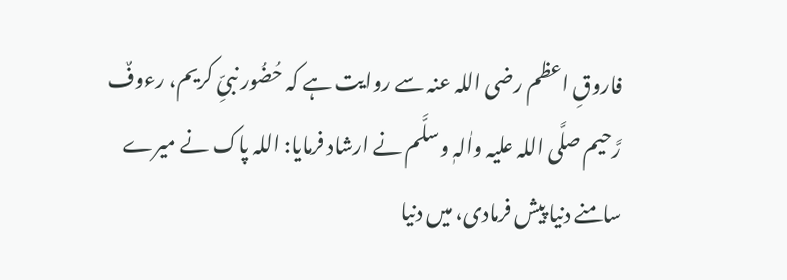فاروقِ اعظم رضی اللہ عنہ سے روایت ہے کہ حُضُور نبیِّ کریم، رءوفٌ رَّحیم صلَّی اللہ علیہ واٰلہٖ وسلَّم نے ارشاد فرمایا: اللہ پاک نے میرے سامنے دنیا پیش فرمادی، میں دنیا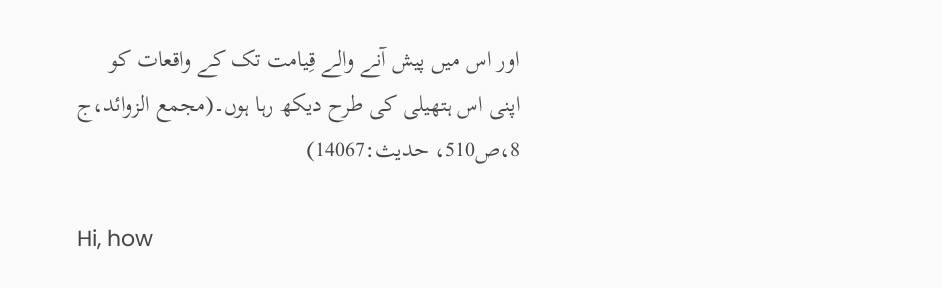اور اس میں پیش آنے والے قِیامت تک کے واقعات کو اپنی اس ہتھیلی کی طرح دیکھ رہا ہوں۔(مجمع الزوائد،ج 8،ص510، حدیث:14067)

Hi, how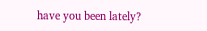have you been lately?